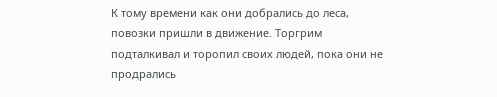К тому времени как они добрались до леса, повозки пришли в движение. Торгрим подталкивал и торопил своих людей, пока они не продрались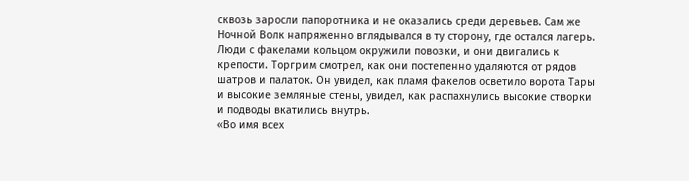сквозь заросли папоротника и не оказались среди деревьев. Сам же Ночной Волк напряженно вглядывался в ту сторону, где остался лагерь. Люди с факелами кольцом окружили повозки, и они двигались к крепости. Торгрим смотрел, как они постепенно удаляются от рядов шатров и палаток. Он увидел, как пламя факелов осветило ворота Тары и высокие земляные стены, увидел, как распахнулись высокие створки и подводы вкатились внутрь.
«Во имя всех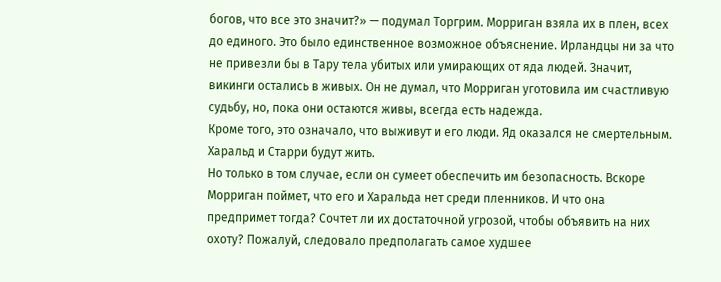богов, что все это значит?» — подумал Торгрим. Морриган взяла их в плен, всех до единого. Это было единственное возможное объяснение. Ирландцы ни за что не привезли бы в Тару тела убитых или умирающих от яда людей. Значит, викинги остались в живых. Он не думал, что Морриган уготовила им счастливую судьбу, но, пока они остаются живы, всегда есть надежда.
Кроме того, это означало, что выживут и его люди. Яд оказался не смертельным. Харальд и Старри будут жить.
Но только в том случае, если он сумеет обеспечить им безопасность. Вскоре Морриган поймет, что его и Харальда нет среди пленников. И что она предпримет тогда? Сочтет ли их достаточной угрозой, чтобы объявить на них охоту? Пожалуй, следовало предполагать самое худшее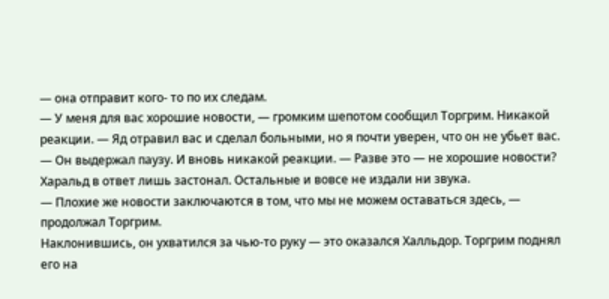— она отправит кого- то по их следам.
— У меня для вас хорошие новости, — громким шепотом сообщил Торгрим. Никакой реакции. — Яд отравил вас и сделал больными, но я почти уверен, что он не убьет вас. — Он выдержал паузу. И вновь никакой реакции. — Разве это — не хорошие новости?
Харальд в ответ лишь застонал. Остальные и вовсе не издали ни звука.
— Плохие же новости заключаются в том, что мы не можем оставаться здесь, — продолжал Торгрим.
Наклонившись, он ухватился за чью-то руку — это оказался Халльдор. Торгрим поднял его на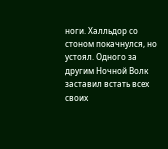ноги. Халльдор со стоном покачнулся, но устоял. Одного за другим Ночной Волк заставил встать всех своих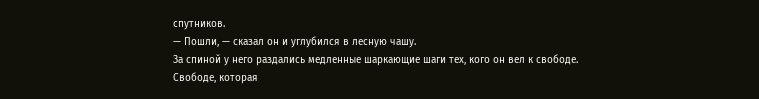спутников.
— Пошли, — сказал он и углубился в лесную чашу.
За спиной у него раздались медленные шаркающие шаги тех, кого он вел к свободе. Свободе, которая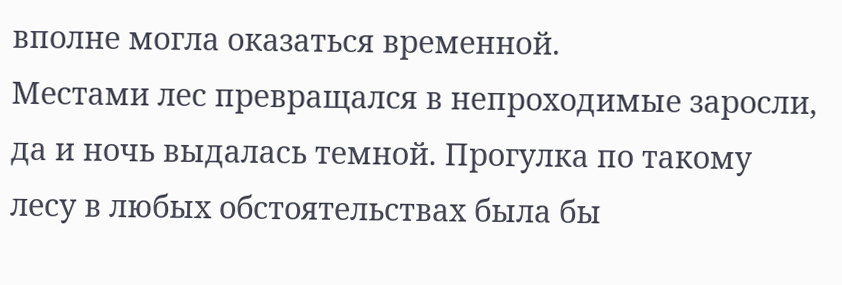вполне могла оказаться временной.
Местами лес превращался в непроходимые заросли, да и ночь выдалась темной. Прогулка по такому лесу в любых обстоятельствах была бы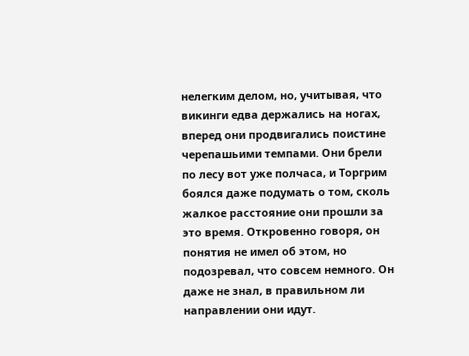нелегким делом, но, учитывая, что викинги едва держались на ногах, вперед они продвигались поистине черепашьими темпами. Они брели по лесу вот уже полчаса, и Торгрим боялся даже подумать о том, сколь жалкое расстояние они прошли за это время. Откровенно говоря, он понятия не имел об этом, но подозревал, что совсем немного. Он даже не знал, в правильном ли направлении они идут.